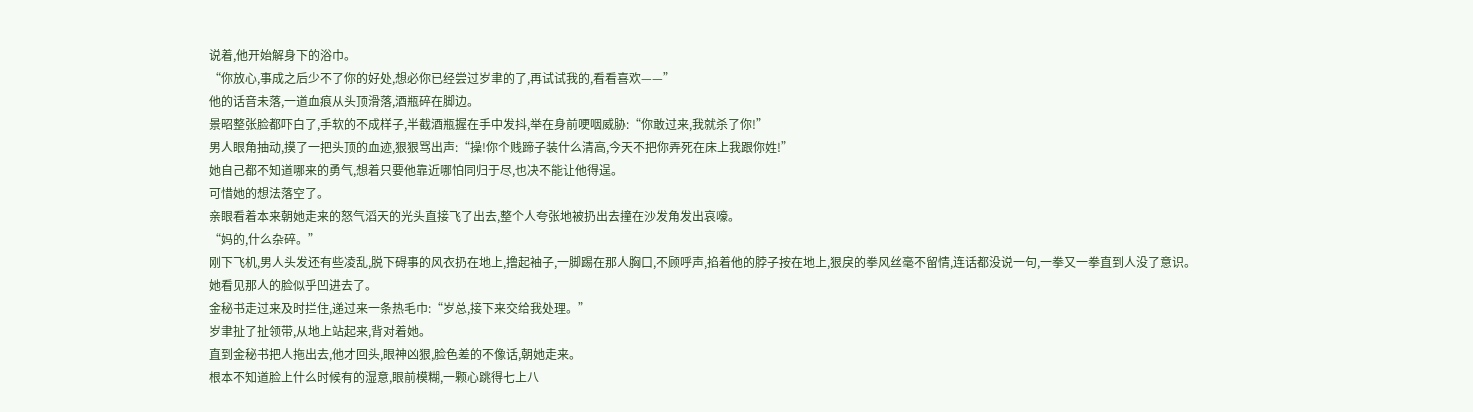说着,他开始解身下的浴巾。
“你放心,事成之后少不了你的好处,想必你已经尝过岁聿的了,再试试我的,看看喜欢——”
他的话音未落,一道血痕从头顶滑落,酒瓶碎在脚边。
景昭整张脸都吓白了,手软的不成样子,半截酒瓶握在手中发抖,举在身前哽咽威胁:“你敢过来,我就杀了你!”
男人眼角抽动,摸了一把头顶的血迹,狠狠骂出声:“操!你个贱蹄子装什么清高,今天不把你弄死在床上我跟你姓!”
她自己都不知道哪来的勇气,想着只要他靠近哪怕同归于尽,也决不能让他得逞。
可惜她的想法落空了。
亲眼看着本来朝她走来的怒气滔天的光头直接飞了出去,整个人夸张地被扔出去撞在沙发角发出哀嚎。
“妈的,什么杂碎。”
刚下飞机,男人头发还有些凌乱,脱下碍事的风衣扔在地上,撸起袖子,一脚踢在那人胸口,不顾呼声,掐着他的脖子按在地上,狠戾的拳风丝毫不留情,连话都没说一句,一拳又一拳直到人没了意识。
她看见那人的脸似乎凹进去了。
金秘书走过来及时拦住,递过来一条热毛巾:“岁总,接下来交给我处理。”
岁聿扯了扯领带,从地上站起来,背对着她。
直到金秘书把人拖出去,他才回头,眼神凶狠,脸色差的不像话,朝她走来。
根本不知道脸上什么时候有的湿意,眼前模糊,一颗心跳得七上八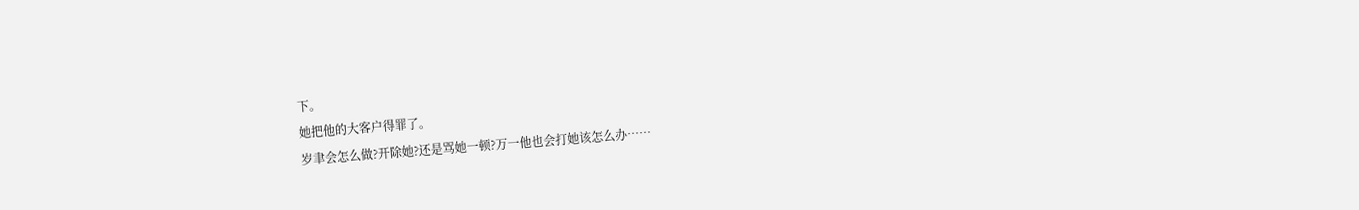下。
她把他的大客户得罪了。
岁聿会怎么做?开除她?还是骂她一顿?万一他也会打她该怎么办……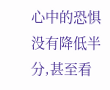心中的恐惧没有降低半分,甚至看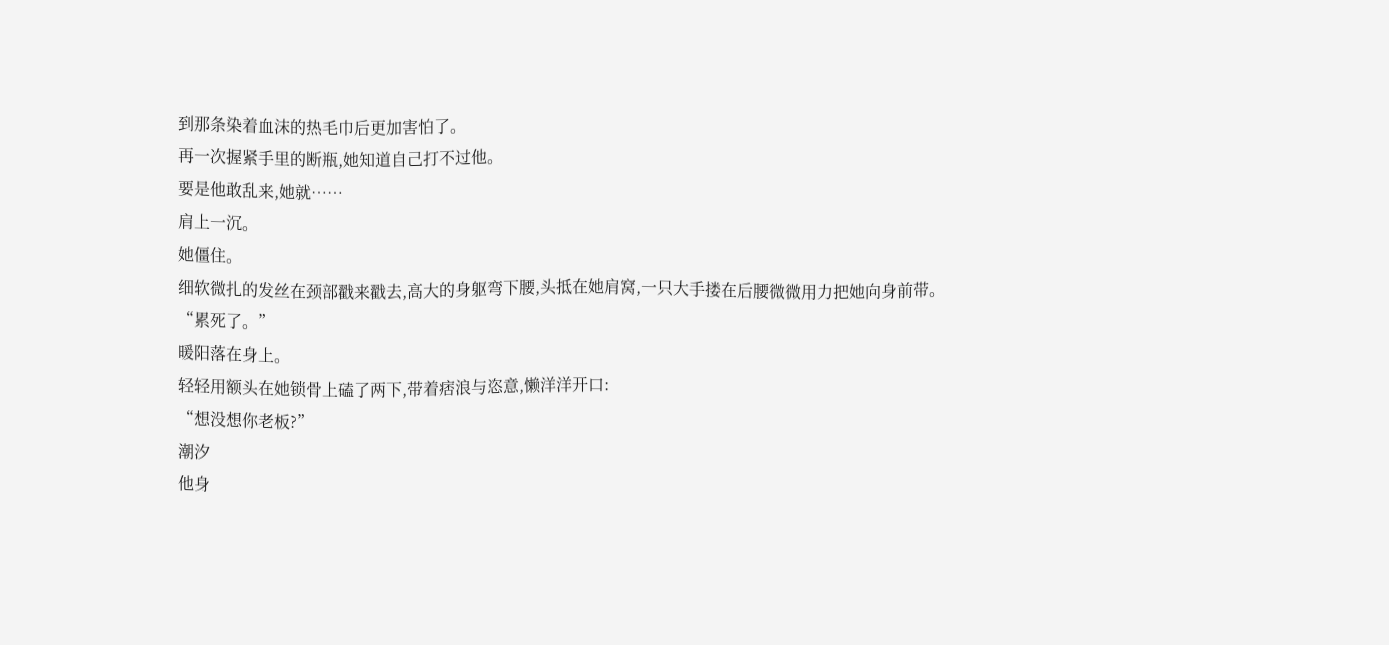到那条染着血沫的热毛巾后更加害怕了。
再一次握紧手里的断瓶,她知道自己打不过他。
要是他敢乱来,她就……
肩上一沉。
她僵住。
细软微扎的发丝在颈部戳来戳去,高大的身躯弯下腰,头抵在她肩窝,一只大手搂在后腰微微用力把她向身前带。
“累死了。”
暖阳落在身上。
轻轻用额头在她锁骨上磕了两下,带着痞浪与恣意,懒洋洋开口:
“想没想你老板?”
潮汐
他身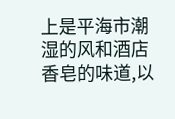上是平海市潮湿的风和酒店香皂的味道,以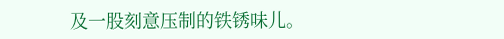及一股刻意压制的铁锈味儿。